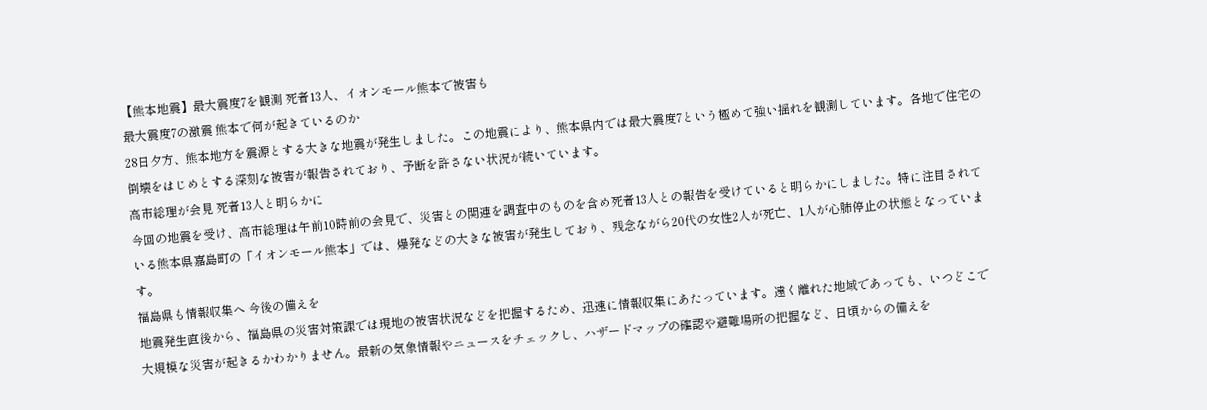【熊本地震】最大震度7を観測 死者13人、イオンモール熊本で被害も
最大震度7の激震 熊本で何が起きているのか
28日夕方、熊本地方を震源とする大きな地震が発生しました。この地震により、熊本県内では最大震度7という極めて強い揺れを観測しています。各地で住宅の倒壊をはじめとする深刻な被害が報告されており、予断を許さない状況が続いています。
高市総理が会見 死者13人と明らかに
今回の地震を受け、高市総理は午前10時前の会見で、災害との関連を調査中のものを含め死者13人との報告を受けていると明らかにしました。特に注目されている熊本県嘉島町の「イオンモール熊本」では、爆発などの大きな被害が発生しており、残念ながら20代の女性2人が死亡、1人が心肺停止の状態となっています。
福島県も情報収集へ 今後の備えを
地震発生直後から、福島県の災害対策課では現地の被害状況などを把握するため、迅速に情報収集にあたっています。遠く離れた地域であっても、いつどこで大規模な災害が起きるかわかりません。最新の気象情報やニュースをチェックし、ハザードマップの確認や避難場所の把握など、日頃からの備えを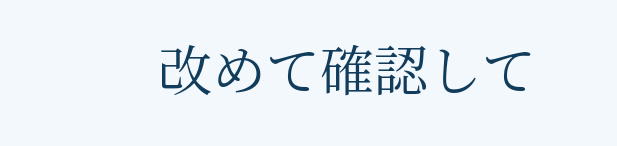改めて確認して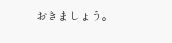おきましょう。